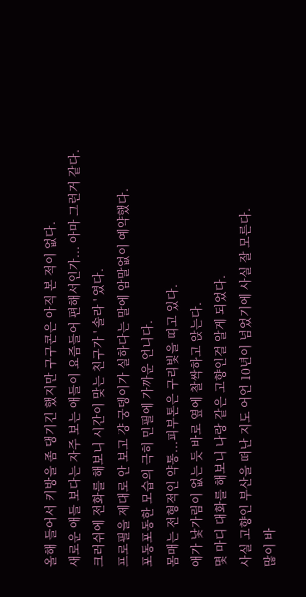올해 들어서 키방을 좀 댕기긴 했지만 구구콘은 아직 본 적이 없다.
새로운 애들 보다는 자주 보는 애들이 요즘들어 편해서인가... 아마 그런거 같다.
크러쉬에 전화를 해보니 시간이 맞는 친구가 ' 솔라 ' 였다.
프로필을 제대로 안 보고 걍 궁뎅이가 실하다는 말에 암말없이 예약했다.
포동포동한 모습의 극히 민필에 가까운 언니다.
몸매는 전형적인 약통...피부톤은 구리빛을 띠고 있다.
애가 낯가림이 없는 듯 바로 옆에 찰싹하고 앉는다.
몇 마디 대화를 해보니 나랑 같은 고향인걸 알게 되었다.
사실 고향인 부산을 떠난 지도 어언 10년이 넘었기에 사실 잘 모른다.
많이 바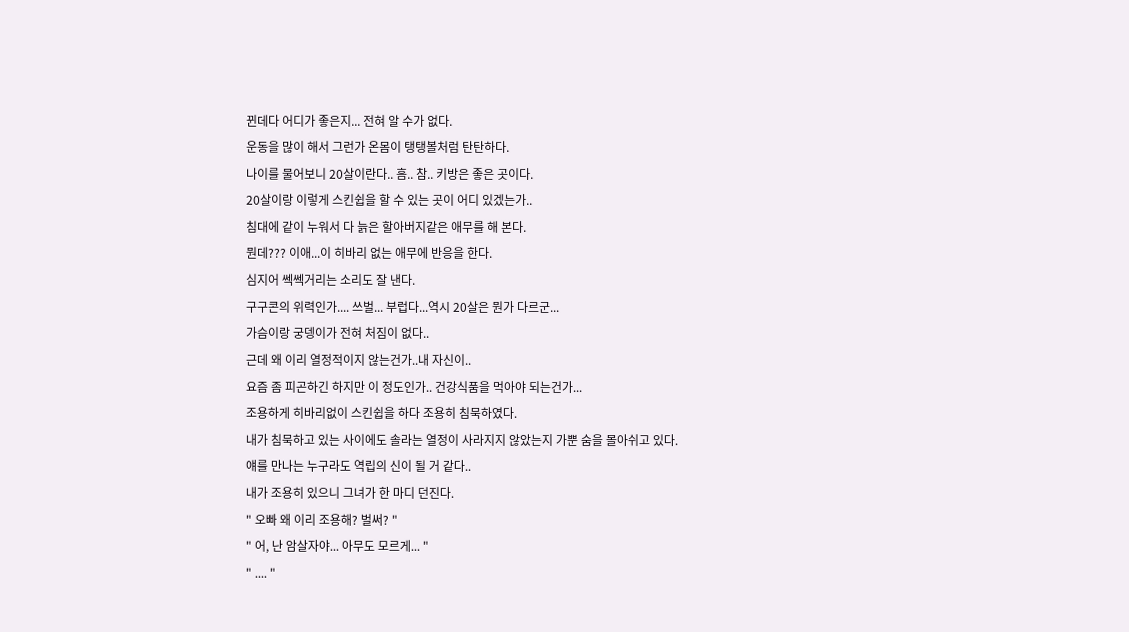뀐데다 어디가 좋은지... 전혀 알 수가 없다.
운동을 많이 해서 그런가 온몸이 탱탱볼처럼 탄탄하다.
나이를 물어보니 20살이란다.. 흠.. 참.. 키방은 좋은 곳이다.
20살이랑 이렇게 스킨쉽을 할 수 있는 곳이 어디 있겠는가..
침대에 같이 누워서 다 늙은 할아버지같은 애무를 해 본다.
뭔데??? 이애...이 히바리 없는 애무에 반응을 한다.
심지어 쎅쎅거리는 소리도 잘 낸다.
구구콘의 위력인가.... 쓰벌... 부럽다...역시 20살은 뭔가 다르군...
가슴이랑 궁뎅이가 전혀 처짐이 없다..
근데 왜 이리 열정적이지 않는건가..내 자신이..
요즘 좀 피곤하긴 하지만 이 정도인가.. 건강식품을 먹아야 되는건가...
조용하게 히바리없이 스킨쉽을 하다 조용히 침묵하였다.
내가 침묵하고 있는 사이에도 솔라는 열정이 사라지지 않았는지 가뿐 숨을 몰아쉬고 있다.
얘를 만나는 누구라도 역립의 신이 될 거 같다..
내가 조용히 있으니 그녀가 한 마디 던진다.
" 오빠 왜 이리 조용해? 벌써? "
" 어, 난 암살자야... 아무도 모르게... "
" .... "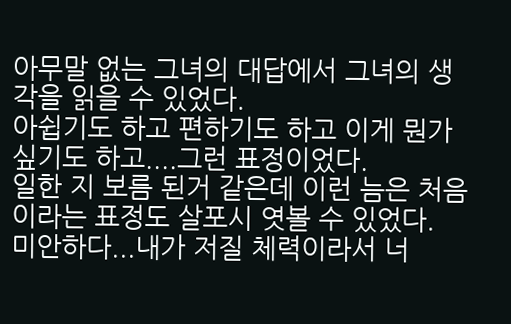아무말 없는 그녀의 대답에서 그녀의 생각을 읽을 수 있었다.
아쉽기도 하고 편하기도 하고 이게 뭔가 싶기도 하고....그런 표정이었다.
일한 지 보름 된거 같은데 이런 늠은 처음이라는 표정도 살포시 엿볼 수 있었다.
미안하다...내가 저질 체력이라서 너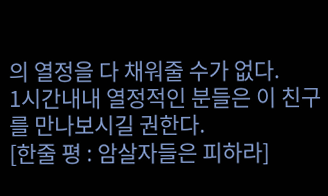의 열정을 다 채워줄 수가 없다.
1시간내내 열정적인 분들은 이 친구를 만나보시길 권한다.
[한줄 평 : 암살자들은 피하라]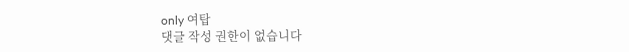only 여탑
댓글 작성 권한이 없습니다